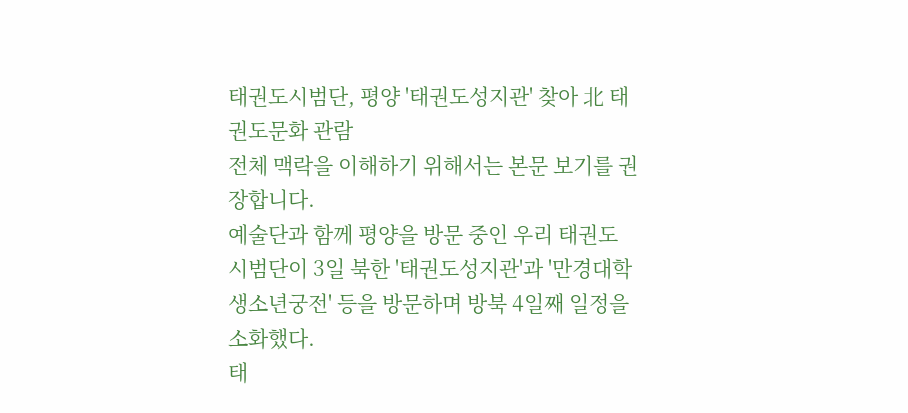태권도시범단, 평양 '태권도성지관' 찾아 北 태권도문화 관람
전체 맥락을 이해하기 위해서는 본문 보기를 권장합니다.
예술단과 함께 평양을 방문 중인 우리 태권도 시범단이 3일 북한 '태권도성지관'과 '만경대학생소년궁전' 등을 방문하며 방북 4일째 일정을 소화했다.
태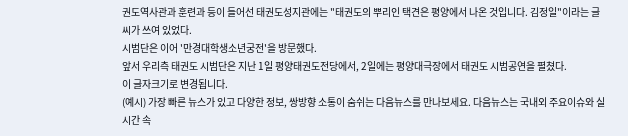권도역사관과 훈련과 등이 들어선 태권도성지관에는 "태권도의 뿌리인 택견은 평양에서 나온 것입니다. 김정일"이라는 글씨가 쓰여 있었다.
시범단은 이어 '만경대학생소년궁전'을 방문했다.
앞서 우리측 태권도 시범단은 지난 1일 평양태권도전당에서, 2일에는 평양대극장에서 태권도 시범공연을 펼쳤다.
이 글자크기로 변경됩니다.
(예시) 가장 빠른 뉴스가 있고 다양한 정보, 쌍방향 소통이 숨쉬는 다음뉴스를 만나보세요. 다음뉴스는 국내외 주요이슈와 실시간 속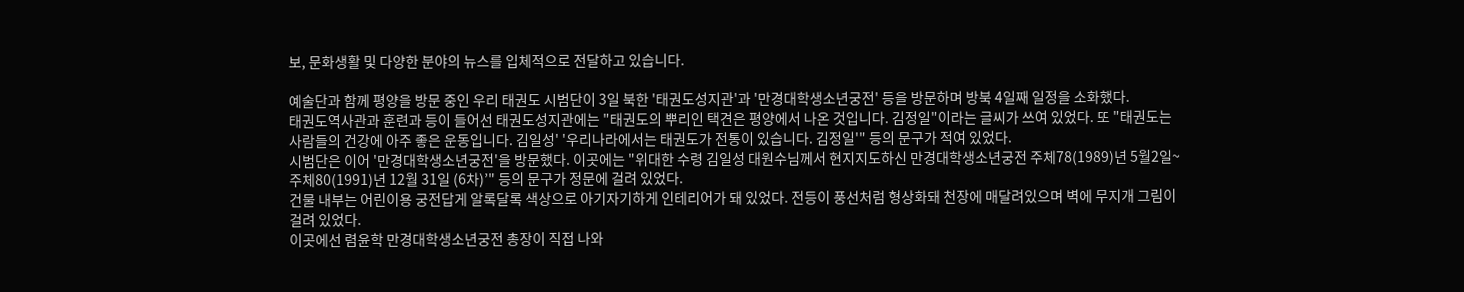보, 문화생활 및 다양한 분야의 뉴스를 입체적으로 전달하고 있습니다.

예술단과 함께 평양을 방문 중인 우리 태권도 시범단이 3일 북한 '태권도성지관'과 '만경대학생소년궁전' 등을 방문하며 방북 4일째 일정을 소화했다.
태권도역사관과 훈련과 등이 들어선 태권도성지관에는 "태권도의 뿌리인 택견은 평양에서 나온 것입니다. 김정일"이라는 글씨가 쓰여 있었다. 또 "태권도는 사람들의 건강에 아주 좋은 운동입니다. 김일성' '우리나라에서는 태권도가 전통이 있습니다. 김정일'" 등의 문구가 적여 있었다.
시범단은 이어 '만경대학생소년궁전'을 방문했다. 이곳에는 "위대한 수령 김일성 대원수님께서 현지지도하신 만경대학생소년궁전 주체78(1989)년 5월2일~주체80(1991)년 12월 31일 (6차)’" 등의 문구가 정문에 걸려 있었다.
건물 내부는 어린이용 궁전답게 알록달록 색상으로 아기자기하게 인테리어가 돼 있었다. 전등이 풍선처럼 형상화돼 천장에 매달려있으며 벽에 무지개 그림이 걸려 있었다.
이곳에선 렴윤학 만경대학생소년궁전 총장이 직접 나와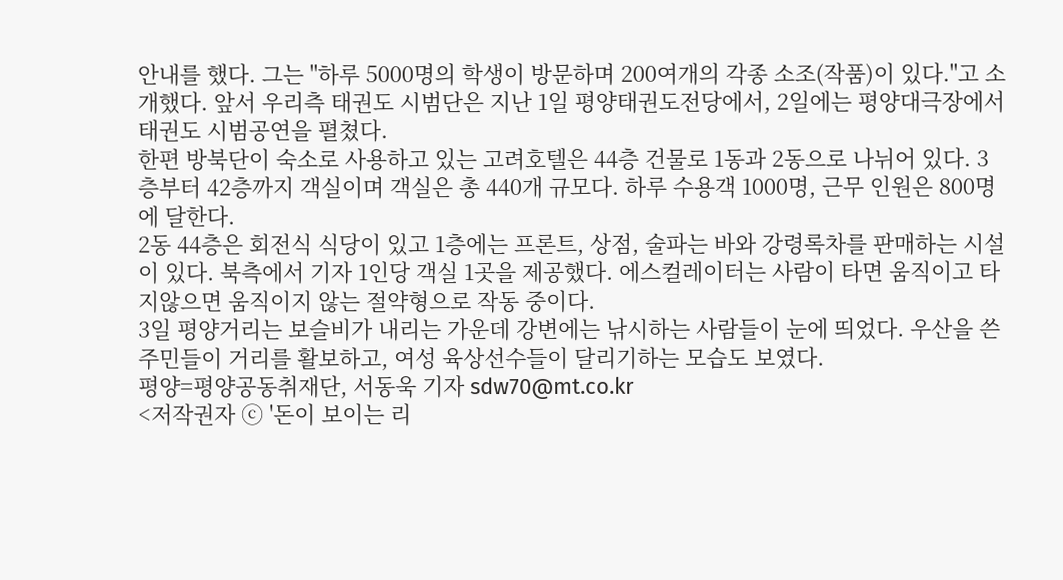안내를 했다. 그는 "하루 5000명의 학생이 방문하며 200여개의 각종 소조(작품)이 있다."고 소개했다. 앞서 우리측 태권도 시범단은 지난 1일 평양태권도전당에서, 2일에는 평양대극장에서 태권도 시범공연을 펼쳤다.
한편 방북단이 숙소로 사용하고 있는 고려호텔은 44층 건물로 1동과 2동으로 나뉘어 있다. 3층부터 42층까지 객실이며 객실은 총 440개 규모다. 하루 수용객 1000명, 근무 인원은 800명에 달한다.
2동 44층은 회전식 식당이 있고 1층에는 프론트, 상점, 술파는 바와 강령록차를 판매하는 시설이 있다. 북측에서 기자 1인당 객실 1곳을 제공했다. 에스컬레이터는 사람이 타면 움직이고 타지않으면 움직이지 않는 절약형으로 작동 중이다.
3일 평양거리는 보슬비가 내리는 가운데 강변에는 낚시하는 사람들이 눈에 띄었다. 우산을 쓴 주민들이 거리를 활보하고, 여성 육상선수들이 달리기하는 모습도 보였다.
평양=평양공동취재단, 서동욱 기자 sdw70@mt.co.kr
<저작권자 ⓒ '돈이 보이는 리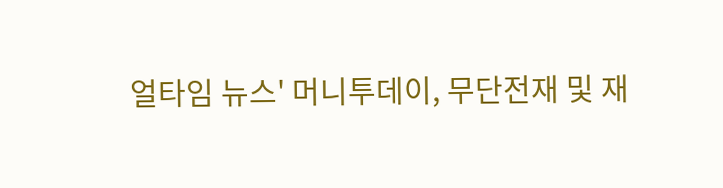얼타임 뉴스' 머니투데이, 무단전재 및 재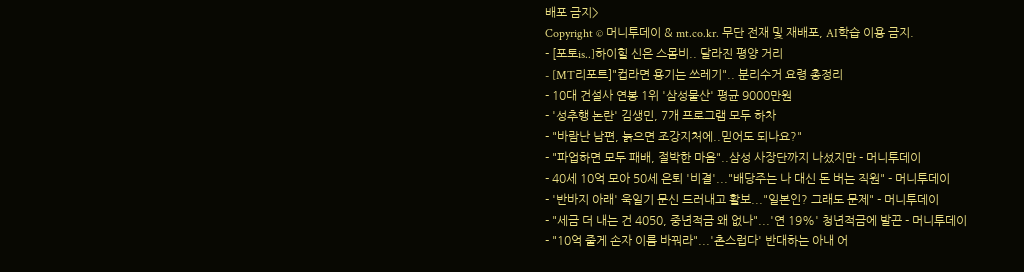배포 금지>
Copyright © 머니투데이 & mt.co.kr. 무단 전재 및 재배포, AI학습 이용 금지.
- [포토is..]하이힐 신은 스몸비.. 달라진 평양 거리
- [MT리포트]"컵라면 용기는 쓰레기".. 분리수거 요령 총정리
- 10대 건설사 연봉 1위 '삼성물산' 평균 9000만원
- '성추행 논란' 김생민, 7개 프로그램 모두 하차
- "바람난 남편, 늙으면 조강지처에..믿어도 되나요?"
- "파업하면 모두 패배, 절박한 마음"..삼성 사장단까지 나섰지만 - 머니투데이
- 40세 10억 모아 50세 은퇴 '비결'..."배당주는 나 대신 돈 버는 직원" - 머니투데이
- '반바지 아래' 욱일기 문신 드러내고 활보..."일본인? 그래도 문제" - 머니투데이
- "세금 더 내는 건 4050, 중년적금 왜 없나"...'연 19%' 청년적금에 발끈 - 머니투데이
- "10억 줄게 손자 이름 바꿔라"...'촌스럽다' 반대하는 아내 어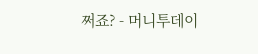쩌죠? - 머니투데이